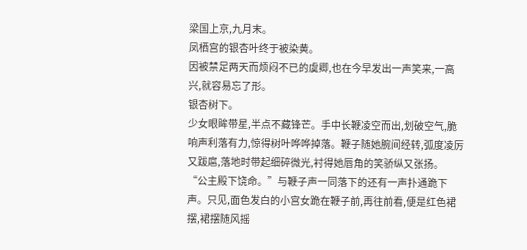梁国上京,九月末。
凤栖宫的银杏叶终于被染黄。
因被禁足两天而烦闷不已的虞卿,也在今早发出一声笑来,一高兴,就容易忘了形。
银杏树下。
少女眼眸带星,半点不藏锋芒。手中长鞭凌空而出,划破空气,脆响声利落有力,惊得树叶哗哗掉落。鞭子随她腕间经转,弧度凌厉又跋扈,落地时带起细碎微光,衬得她唇角的笑骄纵又张扬。
“公主殿下饶命。”与鞭子声一同落下的还有一声扑通跪下声。只见,面色发白的小宫女跪在鞭子前,再往前看,便是红色裙摆,裙摆随风摇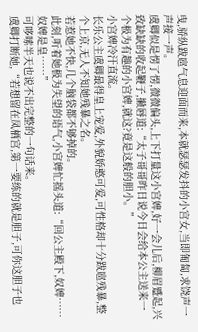曳,骄纵跋扈气息迎面而来,本就瑟瑟发抖的小宫女,当即匍匐,求饶声一声接一声。
虞卿似是愣了愣,微微偏头,上下打量这小宫婢,好一会儿后,柳眉蹙起,兴致缺缺的收起鞭子,撇唇道:“太子哥哥昨日说今日会给本公主送来一个极为有趣的小宫婢,就这?竟是这般的胆小。”
小宫婢冷汗直流。
长乐公主虞卿最得皇上宠爱,外貌娇憨可爱,可性格却十分跋扈残暴,整个上京,无人不知她残暴之名。
若惹她不快,几个脑袋都不够掉的。
此刻,听着她极为失望的语气,小宫婢忙摇头道:“回公主殿下,奴婢……奴婢是皇……”
可哆嗦半天也说不出完整的一句话来。
虞卿打断她,“若想留在凤栖宫,第一要练的就是胆子,可你这胆子也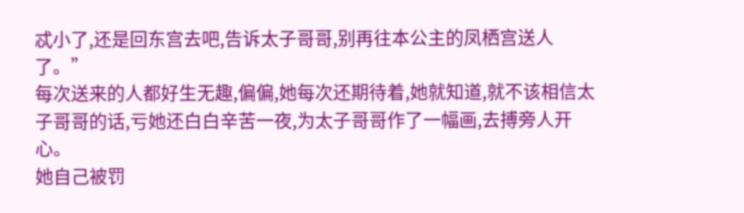忒小了,还是回东宫去吧,告诉太子哥哥,别再往本公主的凤栖宫送人了。”
每次送来的人都好生无趣,偏偏,她每次还期待着,她就知道,就不该相信太子哥哥的话,亏她还白白辛苦一夜,为太子哥哥作了一幅画,去搏旁人开心。
她自己被罚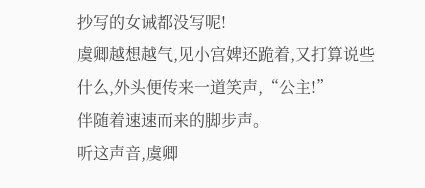抄写的女诫都没写呢!
虞卿越想越气,见小宫婢还跪着,又打算说些什么,外头便传来一道笑声,“公主!”
伴随着速速而来的脚步声。
听这声音,虞卿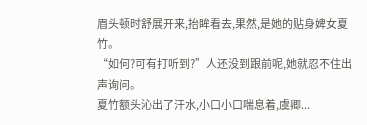眉头顿时舒展开来,抬眸看去,果然,是她的贴身婢女夏竹。
“如何?可有打听到?”人还没到跟前呢,她就忍不住出声询问。
夏竹额头沁出了汗水,小口小口喘息着,虞卿...